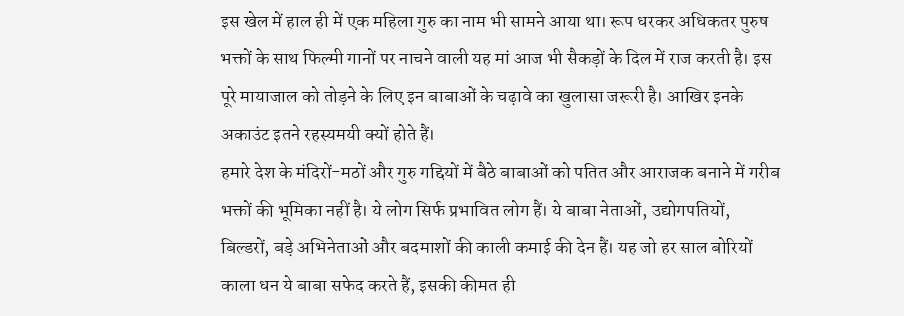इस खेल में हाल ही में एक महिला गुरु का नाम भी सामने आया था। रूप धरकर अधिकतर पुरुष भक्तों के साथ फिल्मी गानों पर नाचने वाली यह मां आज भी सैकड़ों के दिल में राज करती है। इस पूरे मायाजाल को तोड़ने के लिए इन बाबाओं के चढ़ावे का खुलासा जरूरी है। आखिर इनके अकाउंट इतने रहस्यमयी क्यों होते हैं।
हमारे देश के मंदिरों-मठों और गुरु गद्दियों में बैठे बाबाओं को पतित और आराजक बनाने में गरीब भक्तों की भूमिका नहीं है। ये लोग सिर्फ प्रभावित लोग हैं। ये बाबा नेताओं, उद्योगपतियों, बिल्डरों, बड़े अभिनेताओं और बदमाशों की काली कमाई की देन हैं। यह जो हर साल बोरियों काला धन ये बाबा सफेद करते हैं, इसकी कीमत ही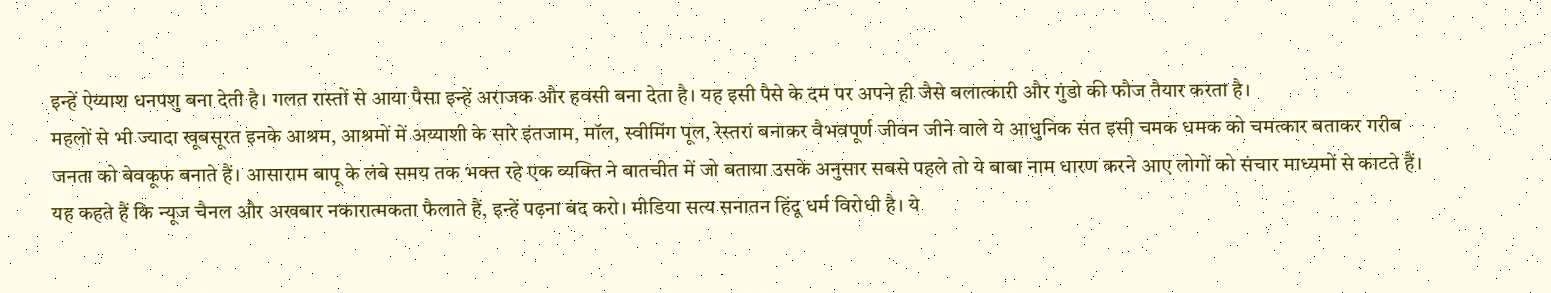इन्हें ऐय्याश धनपशु बना देती है। गलत रास्तों से आया पैसा इन्हें अराजक और हवसी बना देता है। यह इसी पैसे के दम पर अपने ही जैसे बलात्कारी और गुंडो की फौज तैयार करता है।
महलों से भी ज्यादा खूबसूरत इनके आश्रम, आश्रमों में अय्याशी के सारे इंतजाम, मॉल, स्वीमिंग पूल, रेस्तरां बनाकर वैभवपूर्ण जीवन जीने वाले ये आधुनिक संत इसी चमक धमक को चमत्कार बताकर गरीब जनता को बेवकूफ बनाते हैं। आसाराम बापू के लंबे समय तक भक्त रहे एक व्यक्ति ने बातचीत में जो बताया उसके अनुसार सबसे पहले तो ये बाबा नाम धारण करने आए लोगों को संचार माध्यमों से काटते हैं। यह कहते हैं कि न्यूज चैनल और अखबार नकारात्मकता फैलाते हैं, इन्हें पढ़ना बंद करो। मीडिया सत्य सनातन हिंदू धर्म विरोधी है। ये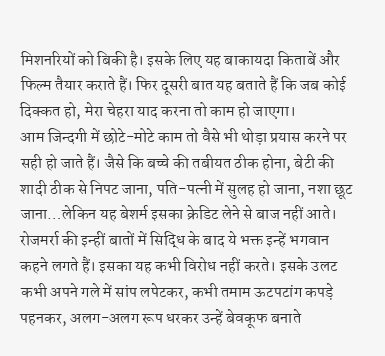मिशनरियों को बिकी है। इसके लिए यह बाकायदा किताबें और फिल्म तैयार कराते हैं। फिर दूसरी बात यह बताते हैं कि जब कोई दिक्कत हो, मेरा चेहरा याद करना तो काम हो जाएगा।
आम जिन्दगी में छोटे-मोटे काम तो वैसे भी थोड़ा प्रयास करने पर सही हो जाते हैं। जैसे कि बच्चे की तबीयत ठीक होना, बेटी की शादी ठीक से निपट जाना, पति-पत्नी में सुलह हो जाना, नशा छूट जाना…लेकिन यह बेशर्म इसका क्रेडिट लेने से बाज नहीं आते। रोजमर्रा की इन्हीं बातों में सिद्धि के बाद ये भक्त इन्हें भगवान कहने लगते हैं। इसका यह कभी विरोध नहीं करते। इसके उलट कभी अपने गले में सांप लपेटकर, कभी तमाम ऊटपटांग कपड़े पहनकर, अलग-अलग रूप धरकर उन्हें बेवकूफ बनाते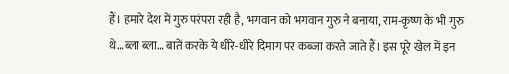हैं। हमारे देश में गुरु परंपरा रही है, भगवान को भगवान गुरु ने बनाया, राम-कृष्ण के भी गुरु थे…ब्ला ब्ला… बातें करके ये धीरे-धीरे दिमाग पर कब्जा करते जाते हैं। इस पूरे खेल में इन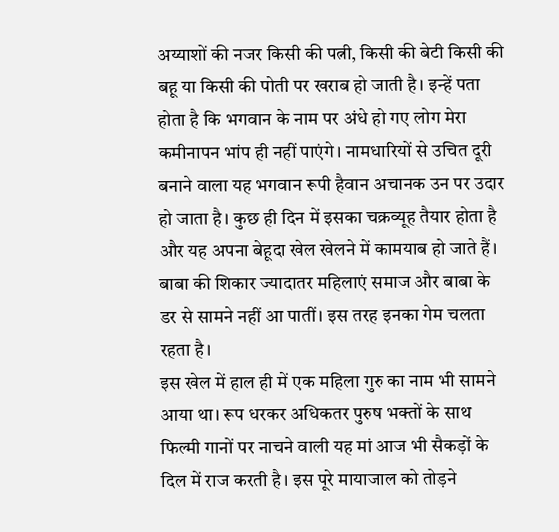अय्याशों की नजर किसी की पत्नी, किसी की बेटी किसी की बहू या किसी की पोती पर खराब हो जाती है। इन्हें पता होता है कि भगवान के नाम पर अंधे हो गए लोग मेरा कमीनापन भांप ही नहीं पाएंगे। नामधारियों से उचित दूरी बनाने वाला यह भगवान रूपी हैवान अचानक उन पर उदार हो जाता है। कुछ ही दिन में इसका चक्रव्यूह तैयार होता है और यह अपना बेहूदा खेल खेलने में कामयाब हो जाते हैं। बाबा की शिकार ज्यादातर महिलाएं समाज और बाबा के डर से सामने नहीं आ पातीं। इस तरह इनका गेम चलता रहता है।
इस खेल में हाल ही में एक महिला गुरु का नाम भी सामने आया था। रूप धरकर अधिकतर पुरुष भक्तों के साथ फिल्मी गानों पर नाचने वाली यह मां आज भी सैकड़ों के दिल में राज करती है। इस पूरे मायाजाल को तोड़ने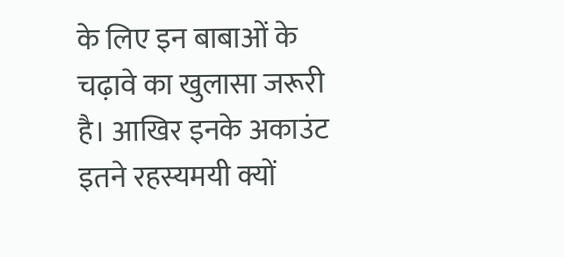के लिए इन बाबाओं के चढ़ावे का खुलासा जरूरी है। आखिर इनके अकाउंट इतने रहस्यमयी क्यों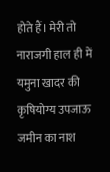होते हैं। मेरी तो नाराजगी हाल ही में यमुना खादर की कृषियोग्य उपजाऊ जमीन का नाश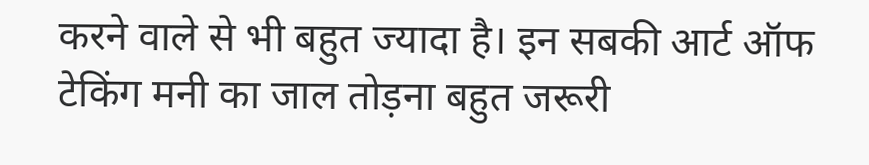करने वाले से भी बहुत ज्यादा है। इन सबकी आर्ट ऑफ टेकिंग मनी का जाल तोड़ना बहुत जरूरी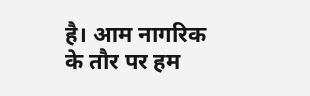है। आम नागरिक के तौर पर हम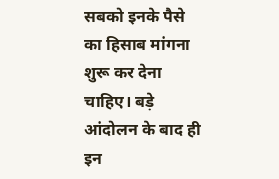सबको इनके पैसे का हिसाब मांगना शुरू कर देना चाहिए। बड़े आंदोलन के बाद ही इन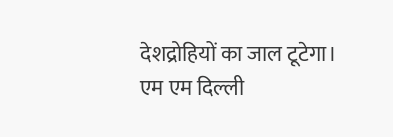देशद्रोहियों का जाल टूटेगा।
एम एम दिल्ली